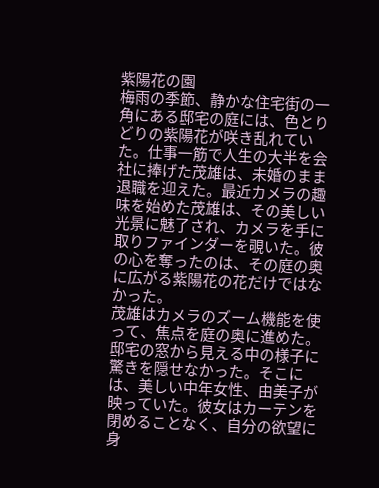紫陽花の園
梅雨の季節、静かな住宅街の一角にある邸宅の庭には、色とりどりの紫陽花が咲き乱れていた。仕事一筋で人生の大半を会社に捧げた茂雄は、未婚のまま退職を迎えた。最近カメラの趣味を始めた茂雄は、その美しい光景に魅了され、カメラを手に取りファインダーを覗いた。彼の心を奪ったのは、その庭の奥に広がる紫陽花の花だけではなかった。
茂雄はカメラのズーム機能を使って、焦点を庭の奥に進めた。邸宅の窓から見える中の様子に驚きを隠せなかった。そこには、美しい中年女性、由美子が映っていた。彼女はカーテンを閉めることなく、自分の欲望に身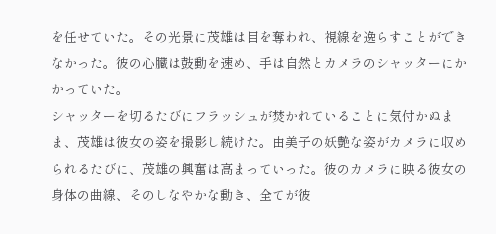を任せていた。その光景に茂雄は目を奪われ、視線を逸らすことができなかった。彼の心臓は鼓動を速め、手は自然とカメラのシャッターにかかっていた。
シャッターを切るたびにフラッシュが焚かれていることに気付かぬまま、茂雄は彼女の姿を撮影し続けた。由美子の妖艶な姿がカメラに収められるたびに、茂雄の興奮は高まっていった。彼のカメラに映る彼女の身体の曲線、そのしなやかな動き、全てが彼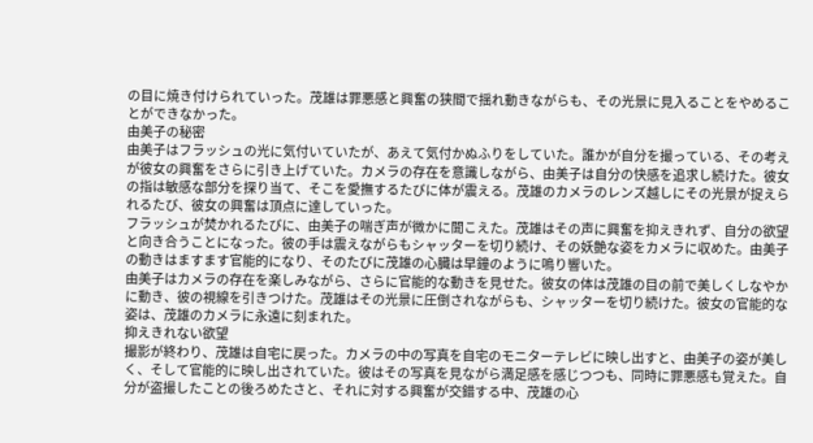の目に焼き付けられていった。茂雄は罪悪感と興奮の狭間で揺れ動きながらも、その光景に見入ることをやめることができなかった。
由美子の秘密
由美子はフラッシュの光に気付いていたが、あえて気付かぬふりをしていた。誰かが自分を撮っている、その考えが彼女の興奮をさらに引き上げていた。カメラの存在を意識しながら、由美子は自分の快感を追求し続けた。彼女の指は敏感な部分を探り当て、そこを愛撫するたびに体が震える。茂雄のカメラのレンズ越しにその光景が捉えられるたび、彼女の興奮は頂点に達していった。
フラッシュが焚かれるたびに、由美子の喘ぎ声が微かに聞こえた。茂雄はその声に興奮を抑えきれず、自分の欲望と向き合うことになった。彼の手は震えながらもシャッターを切り続け、その妖艶な姿をカメラに収めた。由美子の動きはますます官能的になり、そのたびに茂雄の心臓は早鐘のように鳴り響いた。
由美子はカメラの存在を楽しみながら、さらに官能的な動きを見せた。彼女の体は茂雄の目の前で美しくしなやかに動き、彼の視線を引きつけた。茂雄はその光景に圧倒されながらも、シャッターを切り続けた。彼女の官能的な姿は、茂雄のカメラに永遠に刻まれた。
抑えきれない欲望
撮影が終わり、茂雄は自宅に戻った。カメラの中の写真を自宅のモニターテレビに映し出すと、由美子の姿が美しく、そして官能的に映し出されていた。彼はその写真を見ながら満足感を感じつつも、同時に罪悪感も覚えた。自分が盗撮したことの後ろめたさと、それに対する興奮が交錯する中、茂雄の心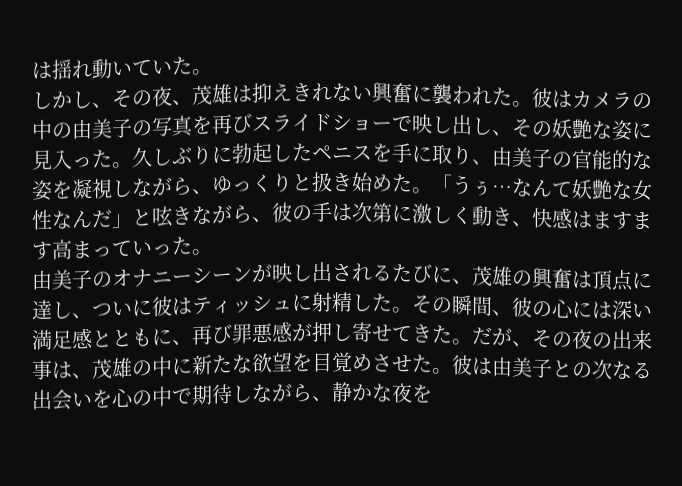は揺れ動いていた。
しかし、その夜、茂雄は抑えきれない興奮に襲われた。彼はカメラの中の由美子の写真を再びスライドショーで映し出し、その妖艶な姿に見入った。久しぶりに勃起したペニスを手に取り、由美子の官能的な姿を凝視しながら、ゆっくりと扱き始めた。「うぅ…なんて妖艶な女性なんだ」と呟きながら、彼の手は次第に激しく動き、快感はますます高まっていった。
由美子のオナニーシーンが映し出されるたびに、茂雄の興奮は頂点に達し、ついに彼はティッシュに射精した。その瞬間、彼の心には深い満足感とともに、再び罪悪感が押し寄せてきた。だが、その夜の出来事は、茂雄の中に新たな欲望を目覚めさせた。彼は由美子との次なる出会いを心の中で期待しながら、静かな夜を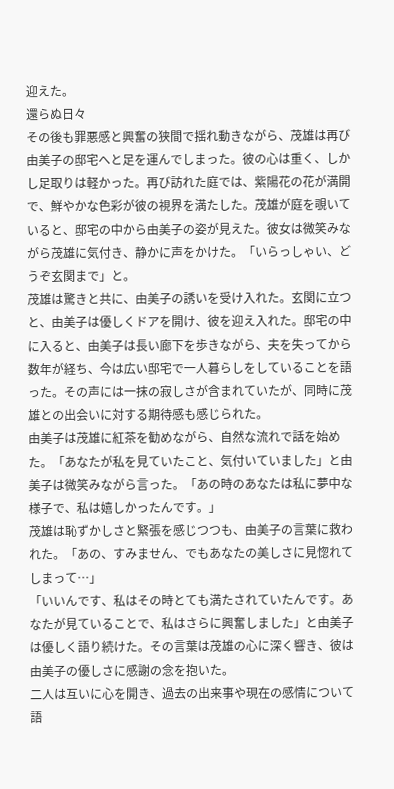迎えた。
還らぬ日々
その後も罪悪感と興奮の狭間で揺れ動きながら、茂雄は再び由美子の邸宅へと足を運んでしまった。彼の心は重く、しかし足取りは軽かった。再び訪れた庭では、紫陽花の花が満開で、鮮やかな色彩が彼の視界を満たした。茂雄が庭を覗いていると、邸宅の中から由美子の姿が見えた。彼女は微笑みながら茂雄に気付き、静かに声をかけた。「いらっしゃい、どうぞ玄関まで」と。
茂雄は驚きと共に、由美子の誘いを受け入れた。玄関に立つと、由美子は優しくドアを開け、彼を迎え入れた。邸宅の中に入ると、由美子は長い廊下を歩きながら、夫を失ってから数年が経ち、今は広い邸宅で一人暮らしをしていることを語った。その声には一抹の寂しさが含まれていたが、同時に茂雄との出会いに対する期待感も感じられた。
由美子は茂雄に紅茶を勧めながら、自然な流れで話を始めた。「あなたが私を見ていたこと、気付いていました」と由美子は微笑みながら言った。「あの時のあなたは私に夢中な様子で、私は嬉しかったんです。」
茂雄は恥ずかしさと緊張を感じつつも、由美子の言葉に救われた。「あの、すみません、でもあなたの美しさに見惚れてしまって…」
「いいんです、私はその時とても満たされていたんです。あなたが見ていることで、私はさらに興奮しました」と由美子は優しく語り続けた。その言葉は茂雄の心に深く響き、彼は由美子の優しさに感謝の念を抱いた。
二人は互いに心を開き、過去の出来事や現在の感情について語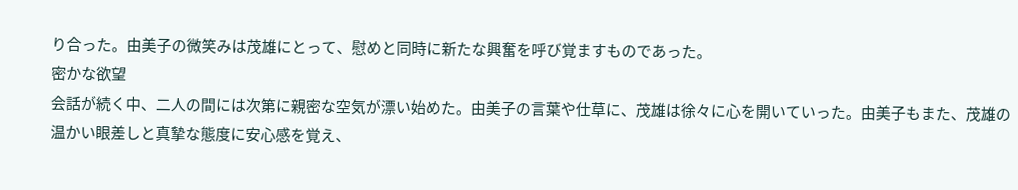り合った。由美子の微笑みは茂雄にとって、慰めと同時に新たな興奮を呼び覚ますものであった。
密かな欲望
会話が続く中、二人の間には次第に親密な空気が漂い始めた。由美子の言葉や仕草に、茂雄は徐々に心を開いていった。由美子もまた、茂雄の温かい眼差しと真摯な態度に安心感を覚え、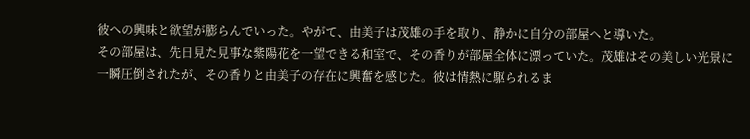彼への興味と欲望が膨らんでいった。やがて、由美子は茂雄の手を取り、静かに自分の部屋へと導いた。
その部屋は、先日見た見事な紫陽花を一望できる和室で、その香りが部屋全体に漂っていた。茂雄はその美しい光景に一瞬圧倒されたが、その香りと由美子の存在に興奮を感じた。彼は情熱に駆られるま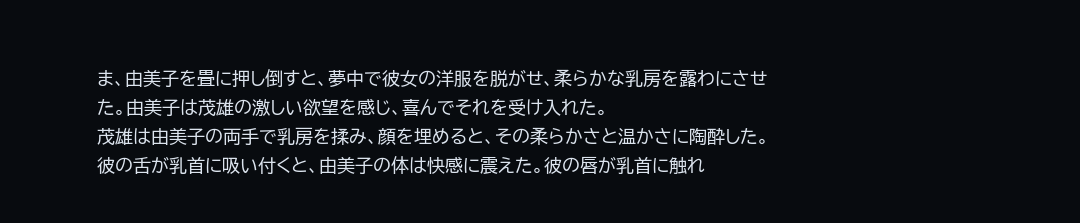ま、由美子を畳に押し倒すと、夢中で彼女の洋服を脱がせ、柔らかな乳房を露わにさせた。由美子は茂雄の激しい欲望を感じ、喜んでそれを受け入れた。
茂雄は由美子の両手で乳房を揉み、顔を埋めると、その柔らかさと温かさに陶酔した。彼の舌が乳首に吸い付くと、由美子の体は快感に震えた。彼の唇が乳首に触れ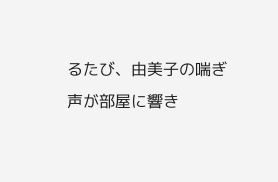るたび、由美子の喘ぎ声が部屋に響き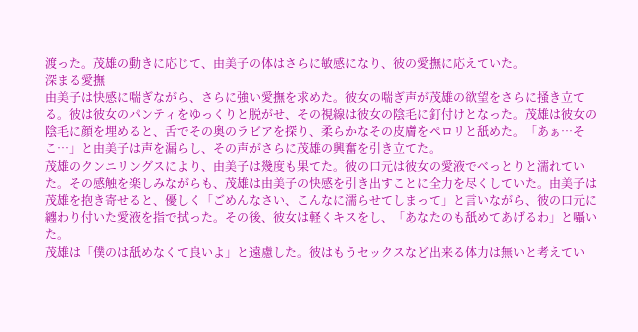渡った。茂雄の動きに応じて、由美子の体はさらに敏感になり、彼の愛撫に応えていた。
深まる愛撫
由美子は快感に喘ぎながら、さらに強い愛撫を求めた。彼女の喘ぎ声が茂雄の欲望をさらに掻き立てる。彼は彼女のパンティをゆっくりと脱がせ、その視線は彼女の陰毛に釘付けとなった。茂雄は彼女の陰毛に顔を埋めると、舌でその奥のラビアを探り、柔らかなその皮膚をペロリと舐めた。「あぁ…そこ…」と由美子は声を漏らし、その声がさらに茂雄の興奮を引き立てた。
茂雄のクンニリングスにより、由美子は幾度も果てた。彼の口元は彼女の愛液でべっとりと濡れていた。その感触を楽しみながらも、茂雄は由美子の快感を引き出すことに全力を尽くしていた。由美子は茂雄を抱き寄せると、優しく「ごめんなさい、こんなに濡らせてしまって」と言いながら、彼の口元に纏わり付いた愛液を指で拭った。その後、彼女は軽くキスをし、「あなたのも舐めてあげるわ」と囁いた。
茂雄は「僕のは舐めなくて良いよ」と遠慮した。彼はもうセックスなど出来る体力は無いと考えてい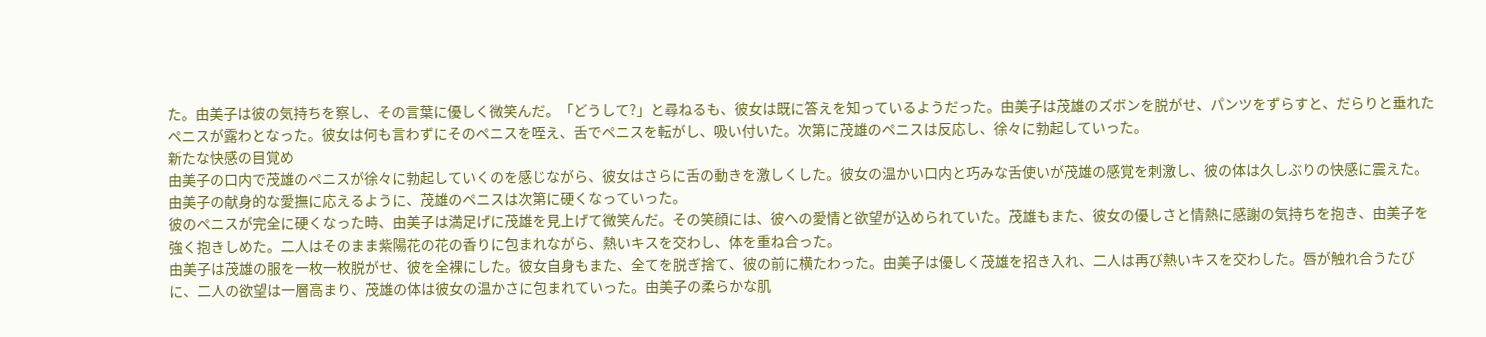た。由美子は彼の気持ちを察し、その言葉に優しく微笑んだ。「どうして?」と尋ねるも、彼女は既に答えを知っているようだった。由美子は茂雄のズボンを脱がせ、パンツをずらすと、だらりと垂れたペニスが露わとなった。彼女は何も言わずにそのペニスを咥え、舌でペニスを転がし、吸い付いた。次第に茂雄のペニスは反応し、徐々に勃起していった。
新たな快感の目覚め
由美子の口内で茂雄のペニスが徐々に勃起していくのを感じながら、彼女はさらに舌の動きを激しくした。彼女の温かい口内と巧みな舌使いが茂雄の感覚を刺激し、彼の体は久しぶりの快感に震えた。由美子の献身的な愛撫に応えるように、茂雄のペニスは次第に硬くなっていった。
彼のペニスが完全に硬くなった時、由美子は満足げに茂雄を見上げて微笑んだ。その笑顔には、彼への愛情と欲望が込められていた。茂雄もまた、彼女の優しさと情熱に感謝の気持ちを抱き、由美子を強く抱きしめた。二人はそのまま紫陽花の花の香りに包まれながら、熱いキスを交わし、体を重ね合った。
由美子は茂雄の服を一枚一枚脱がせ、彼を全裸にした。彼女自身もまた、全てを脱ぎ捨て、彼の前に横たわった。由美子は優しく茂雄を招き入れ、二人は再び熱いキスを交わした。唇が触れ合うたびに、二人の欲望は一層高まり、茂雄の体は彼女の温かさに包まれていった。由美子の柔らかな肌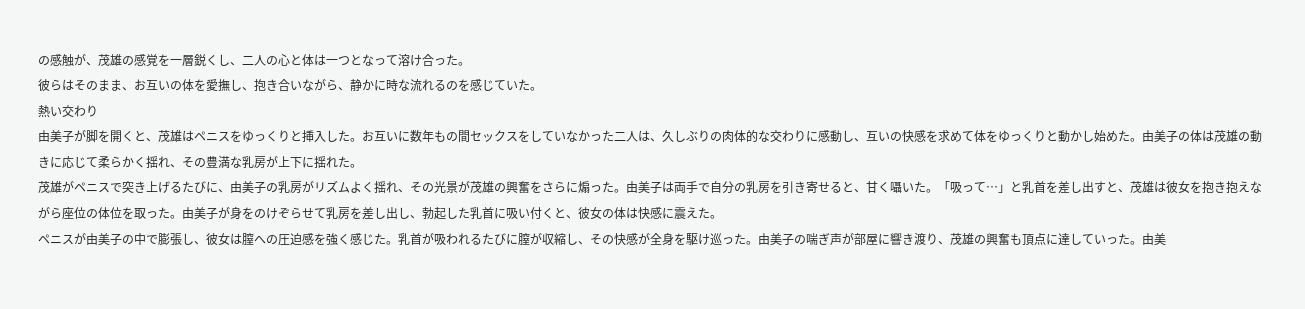の感触が、茂雄の感覚を一層鋭くし、二人の心と体は一つとなって溶け合った。
彼らはそのまま、お互いの体を愛撫し、抱き合いながら、静かに時な流れるのを感じていた。
熱い交わり
由美子が脚を開くと、茂雄はペニスをゆっくりと挿入した。お互いに数年もの間セックスをしていなかった二人は、久しぶりの肉体的な交わりに感動し、互いの快感を求めて体をゆっくりと動かし始めた。由美子の体は茂雄の動きに応じて柔らかく揺れ、その豊満な乳房が上下に揺れた。
茂雄がペニスで突き上げるたびに、由美子の乳房がリズムよく揺れ、その光景が茂雄の興奮をさらに煽った。由美子は両手で自分の乳房を引き寄せると、甘く囁いた。「吸って…」と乳首を差し出すと、茂雄は彼女を抱き抱えながら座位の体位を取った。由美子が身をのけぞらせて乳房を差し出し、勃起した乳首に吸い付くと、彼女の体は快感に震えた。
ペニスが由美子の中で膨張し、彼女は膣への圧迫感を強く感じた。乳首が吸われるたびに膣が収縮し、その快感が全身を駆け巡った。由美子の喘ぎ声が部屋に響き渡り、茂雄の興奮も頂点に達していった。由美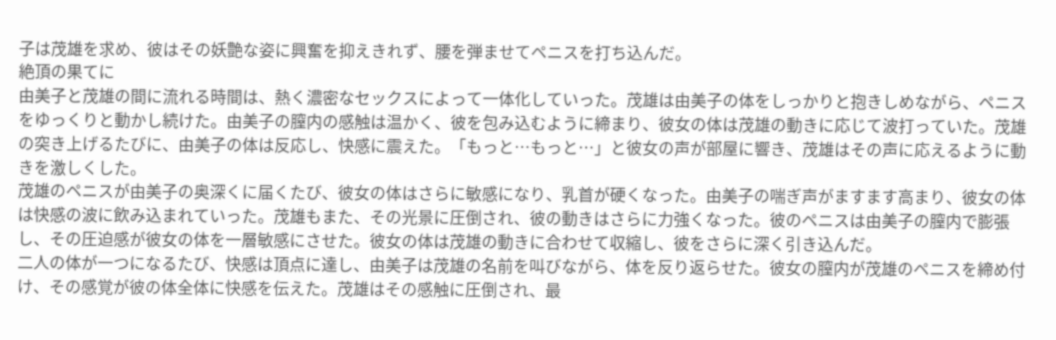子は茂雄を求め、彼はその妖艶な姿に興奮を抑えきれず、腰を弾ませてペニスを打ち込んだ。
絶頂の果てに
由美子と茂雄の間に流れる時間は、熱く濃密なセックスによって一体化していった。茂雄は由美子の体をしっかりと抱きしめながら、ペニスをゆっくりと動かし続けた。由美子の膣内の感触は温かく、彼を包み込むように締まり、彼女の体は茂雄の動きに応じて波打っていた。茂雄の突き上げるたびに、由美子の体は反応し、快感に震えた。「もっと…もっと…」と彼女の声が部屋に響き、茂雄はその声に応えるように動きを激しくした。
茂雄のペニスが由美子の奥深くに届くたび、彼女の体はさらに敏感になり、乳首が硬くなった。由美子の喘ぎ声がますます高まり、彼女の体は快感の波に飲み込まれていった。茂雄もまた、その光景に圧倒され、彼の動きはさらに力強くなった。彼のペニスは由美子の膣内で膨張し、その圧迫感が彼女の体を一層敏感にさせた。彼女の体は茂雄の動きに合わせて収縮し、彼をさらに深く引き込んだ。
二人の体が一つになるたび、快感は頂点に達し、由美子は茂雄の名前を叫びながら、体を反り返らせた。彼女の膣内が茂雄のペニスを締め付け、その感覚が彼の体全体に快感を伝えた。茂雄はその感触に圧倒され、最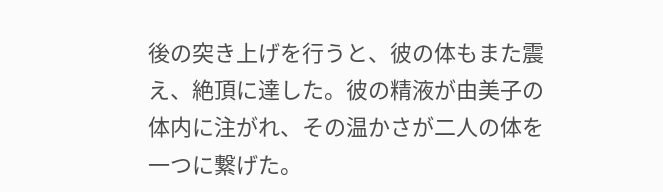後の突き上げを行うと、彼の体もまた震え、絶頂に達した。彼の精液が由美子の体内に注がれ、その温かさが二人の体を一つに繋げた。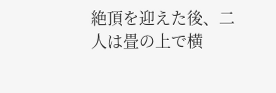絶頂を迎えた後、二人は畳の上で横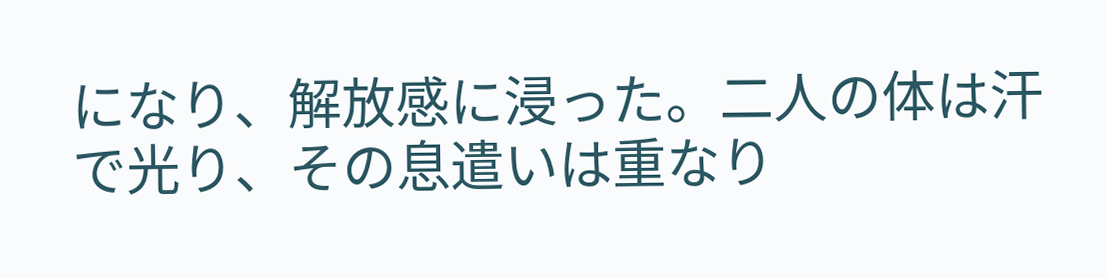になり、解放感に浸った。二人の体は汗で光り、その息遣いは重なり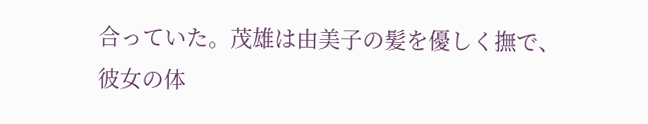合っていた。茂雄は由美子の髪を優しく撫で、彼女の体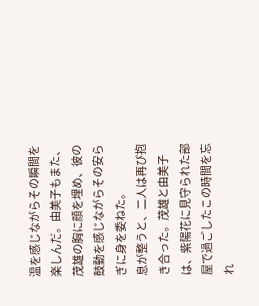温を感じながらその瞬間を楽しんだ。由美子もまた、茂雄の胸に顔を埋め、彼の鼓動を感じながらその安らぎに身を委ねた。
息が整うと、二人は再び抱き合った。茂雄と由美子は、紫陽花に見守られた部屋で過ごしたこの時間を忘れ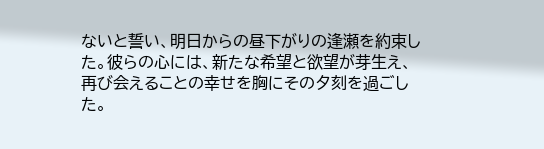ないと誓い、明日からの昼下がりの逢瀬を約束した。彼らの心には、新たな希望と欲望が芽生え、再び会えることの幸せを胸にその夕刻を過ごした。